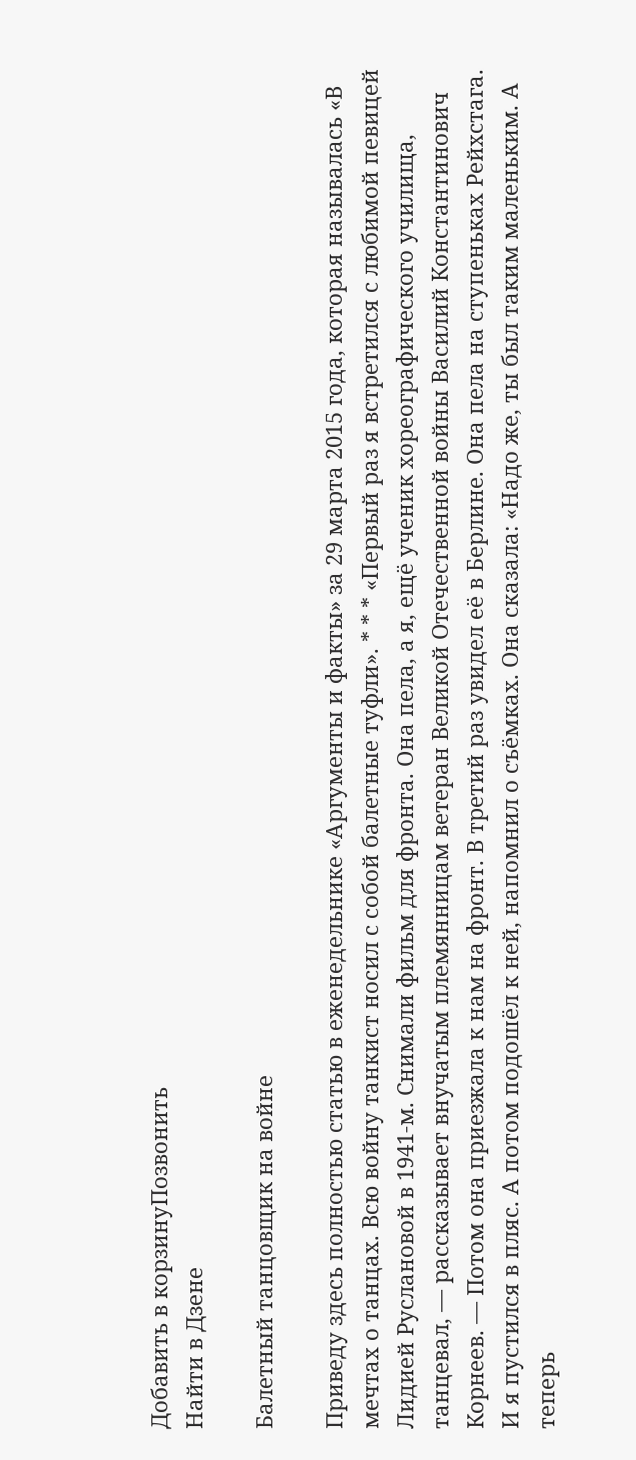Добавить в корзинуПозвонить
Найти в Дзене

Балетный танцовщик на войне

Приведу здесь полностью статью в еженедельнике «Аргументы и факты» за 29 марта 2015 года, которая называлась «В мечтах о танцах. Всю войну танкист носил с собой балетные туфли». * * * «Первый раз я встретился с любимой певицей Лидией Руслановой в 1941-м. Снимали фильм для фронта. Она пела, а я, ещё ученик хореографического училища, танцевал, — рассказывает внучатым племянницам ветеран Великой Отечественной войны Василий Константинович Корнеев. — Потом она приезжала к нам на фронт. В третий раз увидел её в Берлине. Она пела на ступеньках Рейхстага. И я пустился в пляс. А потом подошёл к ней, напомнил о съёмках. Она сказала: «Надо же, ты был таким маленьким. А теперь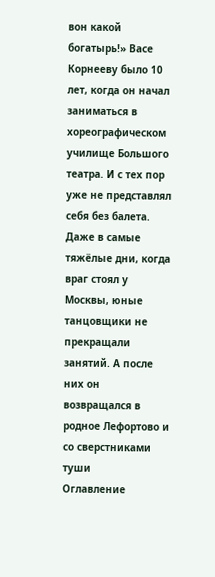вон какой богатырь!» Васе Корнееву было 10 лет, когда он начал заниматься в хореографическом училище Большого театра. И с тех пор уже не представлял себя без балета. Даже в самые тяжёлые дни, когда враг стоял у Москвы, юные танцовщики не прекращали занятий. А после них он возвращался в родное Лефортово и со сверстниками туши
Оглавление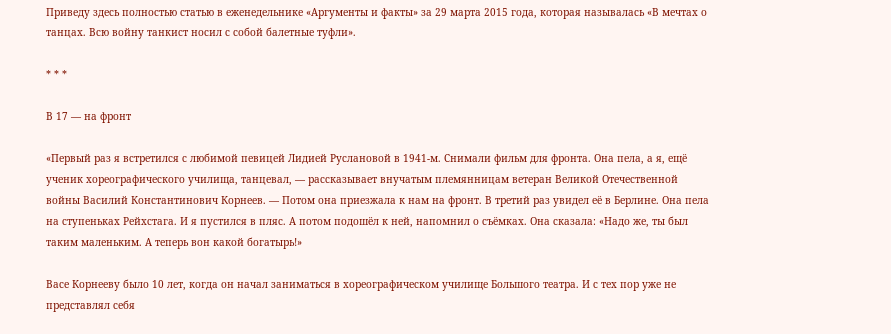Приведу здесь полностью статью в еженедельнике «Аргументы и факты» за 29 марта 2015 года, которая называлась «В мечтах о танцах. Всю войну танкист носил с собой балетные туфли».

* * *

В 17 — на фронт

«Первый раз я встретился с любимой певицей Лидией Руслановой в 1941-м. Снимали фильм для фронта. Она пела, а я, ещё ученик хореографического училища, танцевал, — рассказывает внучатым племянницам ветеран Великой Отечественной войны Василий Константинович Корнеев. — Потом она приезжала к нам на фронт. В третий раз увидел её в Берлине. Она пела на ступеньках Рейхстага. И я пустился в пляс. А потом подошёл к ней, напомнил о съёмках. Она сказала: «Надо же, ты был таким маленьким. А теперь вон какой богатырь!»

Васе Корнееву было 10 лет, когда он начал заниматься в хореографическом училище Большого театра. И с тех пор уже не представлял себя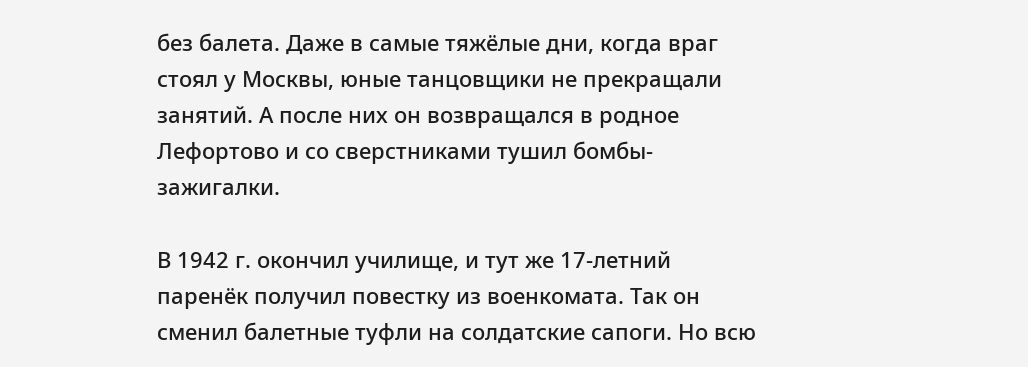без балета. Даже в самые тяжёлые дни, когда враг стоял у Москвы, юные танцовщики не прекращали занятий. А после них он возвращался в родное Лефортово и со сверстниками тушил бомбы-зажигалки.

В 1942 г. окончил училище, и тут же 17-летний паренёк получил повестку из военкомата. Так он сменил балетные туфли на солдатские сапоги. Но всю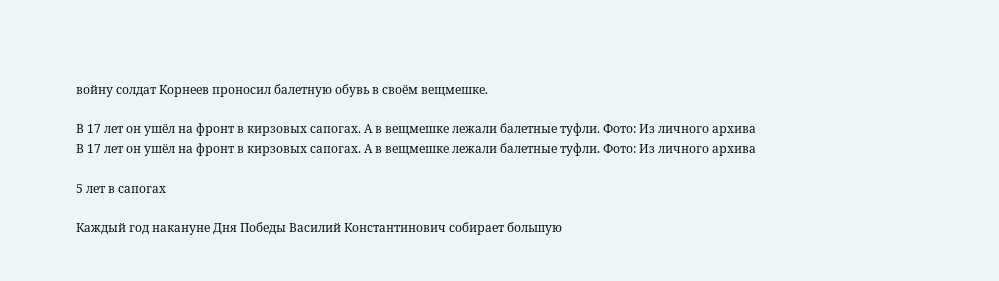войну солдат Корнеев проносил балетную обувь в своём вещмешке.

В 17 лет он ушёл на фронт в кирзовых сапогах. А в вещмешке лежали балетные туфли. Фото: Из личного архива
В 17 лет он ушёл на фронт в кирзовых сапогах. А в вещмешке лежали балетные туфли. Фото: Из личного архива

5 лет в сапогах

Каждый год накануне Дня Победы Василий Константинович собирает большую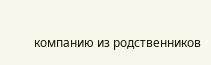компанию из родственников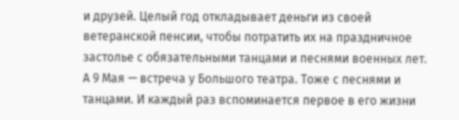и друзей. Целый год откладывает деньги из своей ветеранской пенсии, чтобы потратить их на праздничное застолье с обязательными танцами и песнями военных лет. А 9 Мая — встреча у Большого театра. Тоже с песнями и танцами. И каждый раз вспоминается первое в его жизни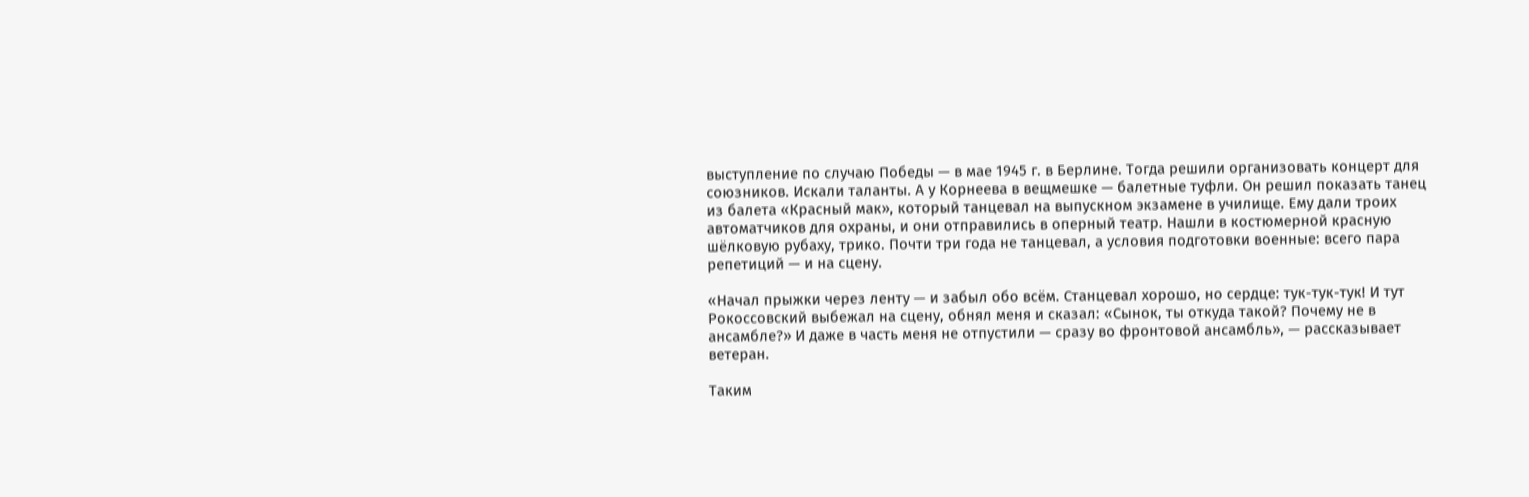выступление по случаю Победы — в мае 1945 г. в Берлине. Тогда решили организовать концерт для союзников. Искали таланты. А у Корнеева в вещмешке — балетные туфли. Он решил показать танец из балета «Красный мак», который танцевал на выпускном экзамене в училище. Ему дали троих автоматчиков для охраны, и они отправились в оперный театр. Нашли в костюмерной красную шёлковую рубаху, трико. Почти три года не танцевал, а условия подготовки военные: всего пара репетиций — и на сцену.

«Начал прыжки через ленту — и забыл обо всём. Станцевал хорошо, но сердце: тук-тук-тук! И тут Рокоссовский выбежал на сцену, обнял меня и сказал: «Сынок, ты откуда такой? Почему не в ансамбле?» И даже в часть меня не отпустили — сразу во фронтовой ансамбль», — рассказывает ветеран.

Таким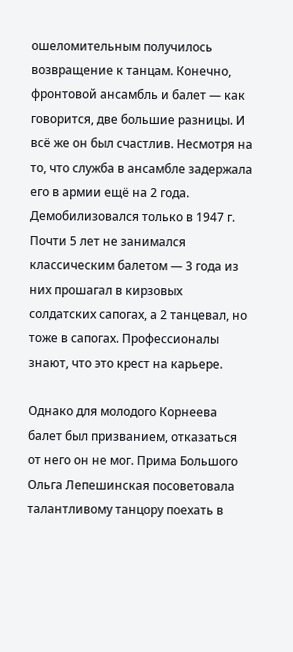ошеломительным получилось возвращение к танцам. Конечно, фронтовой ансамбль и балет — как говорится, две большие разницы. И всё же он был счастлив. Несмотря на то, что служба в ансамбле задержала его в армии ещё на 2 года. Демобилизовался только в 1947 г. Почти 5 лет не занимался классическим балетом — 3 года из них прошагал в кирзовых солдатских сапогах, а 2 танцевал, но тоже в сапогах. Профессионалы знают, что это крест на карьере.

Однако для молодого Корнеева балет был призванием, отказаться от него он не мог. Прима Большого Ольга Лепешинская посоветовала талантливому танцору поехать в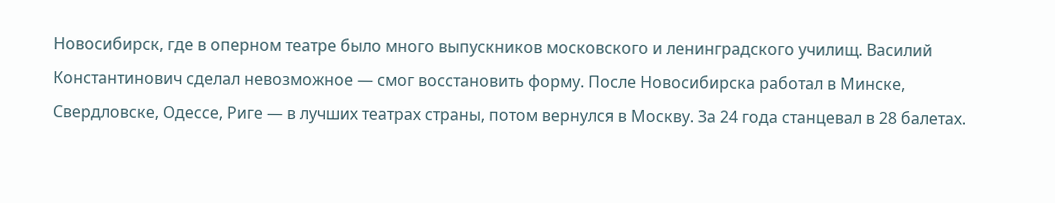Новосибирск, где в оперном театре было много выпускников московского и ленинградского училищ. Василий Константинович сделал невозможное — смог восстановить форму. После Новосибирска работал в Минске, Свердловске, Одессе, Риге — в лучших театрах страны, потом вернулся в Москву. За 24 года станцевал в 28 балетах.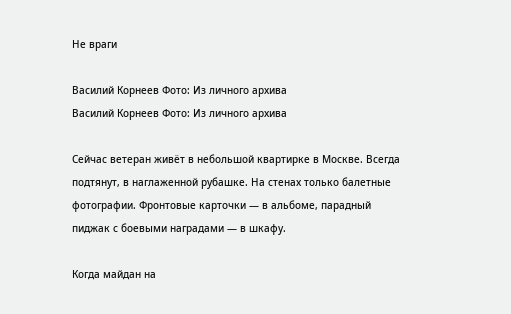Не враги

Василий Корнеев Фото: Из личного архива
Василий Корнеев Фото: Из личного архива

Сейчас ветеран живёт в небольшой квартирке в Москве. Всегда подтянут, в наглаженной рубашке. На стенах только балетные фотографии. Фронтовые карточки — в альбоме, парадный пиджак с боевыми наградами — в шкафу.

Когда майдан на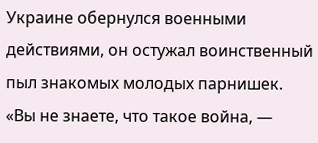Украине обернулся военными действиями, он остужал воинственный пыл знакомых молодых парнишек. «Вы не знаете, что такое война, —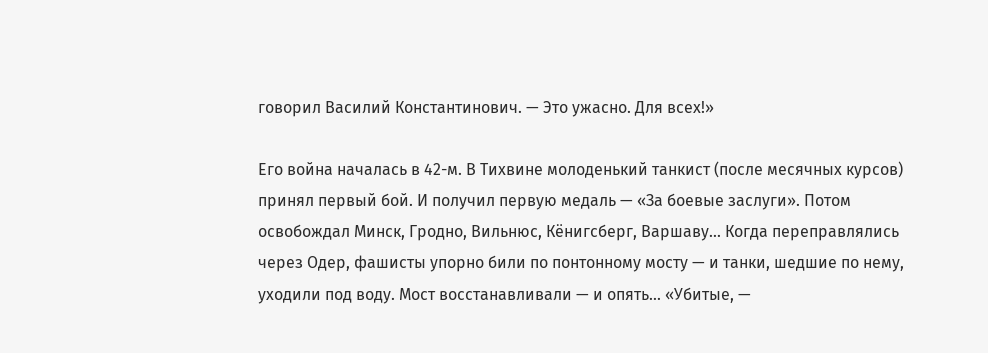говорил Василий Константинович. — Это ужасно. Для всех!»

Его война началась в 42-м. В Тихвине молоденький танкист (после месячных курсов) принял первый бой. И получил первую медаль — «За боевые заслуги». Потом освобождал Минск, Гродно, Вильнюс, Кёнигсберг, Варшаву... Когда переправлялись через Одер, фашисты упорно били по понтонному мосту — и танки, шедшие по нему, уходили под воду. Мост восстанавливали — и опять... «Убитые, —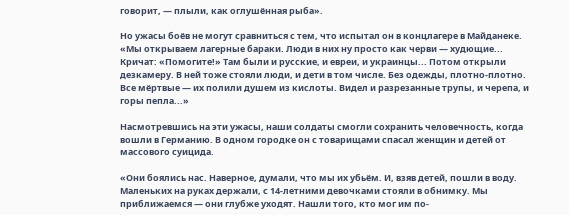говорит, — плыли, как оглушённая рыба».

Но ужасы боёв не могут сравниться с тем, что испытал он в концлагере в Майданеке. «Мы открываем лагерные бараки. Люди в них ну просто как черви — худющие... Кричат: «Помогите!» Там были и русские, и евреи, и украинцы... Потом открыли дезкамеру. В ней тоже стояли люди, и дети в том числе. Без одежды, плотно-плотно. Все мёртвые — их полили душем из кислоты. Видел и разрезанные трупы, и черепа, и горы пепла...»

Насмотревшись на эти ужасы, наши солдаты смогли сохранить человечность, когда вошли в Германию. В одном городке он с товарищами спасал женщин и детей от массового суицида.

«Они боялись нас. Наверное, думали, что мы их убьём. И, взяв детей, пошли в воду. Маленьких на руках держали, с 14-летними девочками стояли в обнимку. Мы приближаемся — они глубже уходят. Нашли того, кто мог им по-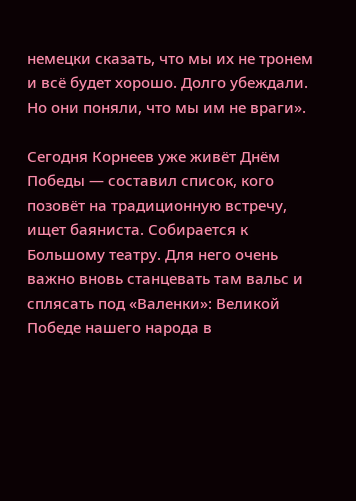немецки сказать, что мы их не тронем и всё будет хорошо. Долго убеждали. Но они поняли, что мы им не враги».

Сегодня Корнеев уже живёт Днём Победы — составил список, кого позовёт на традиционную встречу, ищет баяниста. Собирается к Большому театру. Для него очень важно вновь станцевать там вальс и сплясать под «Валенки»: Великой Победе нашего народа в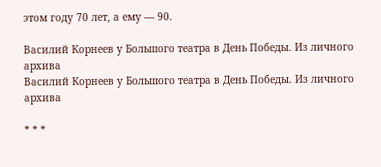этом году 70 лет, а ему — 90.

Василий Корнеев у Большого театра в День Победы. Из личного архива
Василий Корнеев у Большого театра в День Победы. Из личного архива

* * *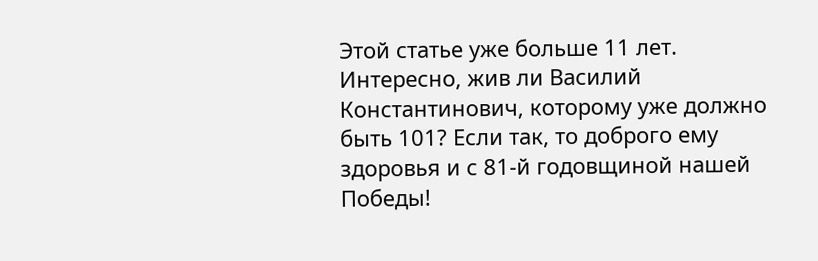Этой статье уже больше 11 лет. Интересно, жив ли Василий Константинович, которому уже должно быть 101? Если так, то доброго ему здоровья и с 81-й годовщиной нашей Победы!